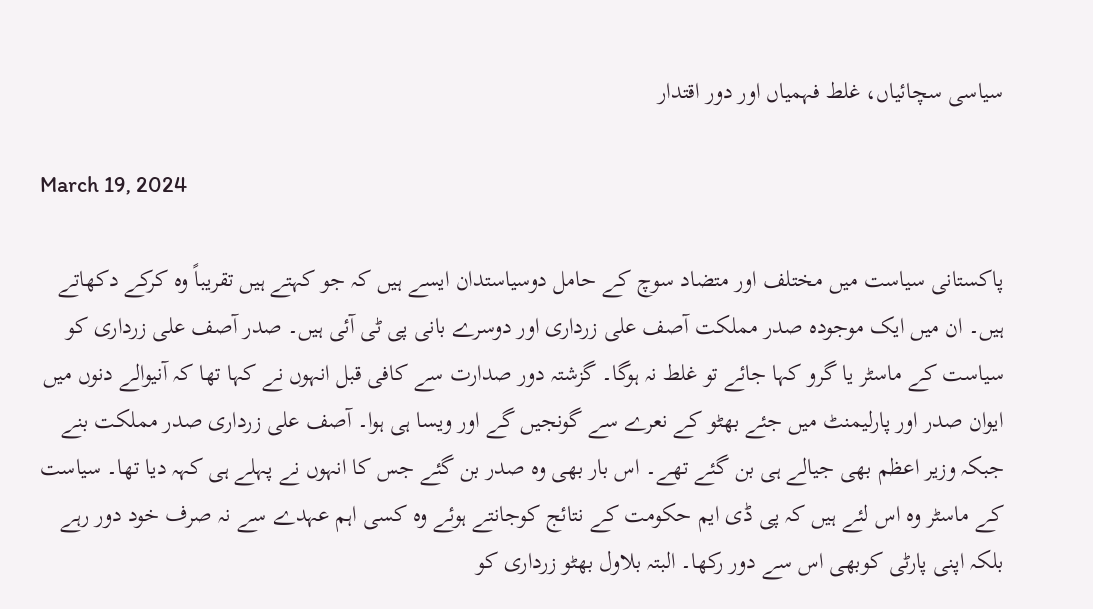سیاسی سچائیاں، غلط فہمیاں اور دور اقتدار

March 19, 2024

پاکستانی سیاست میں مختلف اور متضاد سوچ کے حامل دوسیاستدان ایسے ہیں کہ جو کہتے ہیں تقریباً وہ کرکے دکھاتے ہیں۔ ان میں ایک موجودہ صدر مملکت آصف علی زرداری اور دوسرے بانی پی ٹی آئی ہیں۔ صدر آصف علی زرداری کو سیاست کے ماسٹر یا گرو کہا جائے تو غلط نہ ہوگا۔ گزشتہ دور صدارت سے کافی قبل انہوں نے کہا تھا کہ آنیوالے دنوں میں ایوان صدر اور پارلیمنٹ میں جئے بھٹو کے نعرے سے گونجیں گے اور ویسا ہی ہوا۔ آصف علی زرداری صدر مملکت بنے جبکہ وزیر اعظم بھی جیالے ہی بن گئے تھے۔ اس بار بھی وہ صدر بن گئے جس کا انہوں نے پہلے ہی کہہ دیا تھا۔ سیاست کے ماسٹر وہ اس لئے ہیں کہ پی ڈی ایم حکومت کے نتائج کوجانتے ہوئے وہ کسی اہم عہدے سے نہ صرف خود دور رہے بلکہ اپنی پارٹی کوبھی اس سے دور رکھا۔ البتہ بلاول بھٹو زرداری کو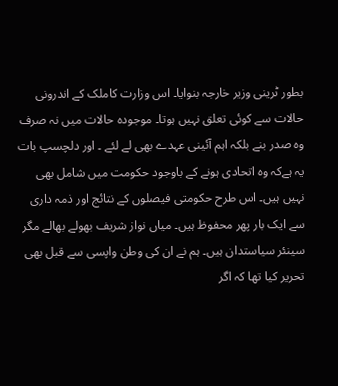بطور ٹرینی وزیر خارجہ بنوایا۔ اس وزارت کاملک کے اندرونی حالات سے کوئی تعلق نہیں ہوتا۔ موجودہ حالات میں نہ صرف وہ صدر بنے بلکہ اہم آئینی عہدے بھی لے لئے ۔ اور دلچسپ بات یہ ہےکہ وہ اتحادی ہونے کے باوجود حکومت میں شامل بھی نہیں ہیں۔ اس طرح حکومتی فیصلوں کے نتائج اور ذمہ داری سے ایک بار پھر محفوظ ہیں۔ میاں نواز شریف بھولے بھالے مگر سینئر سیاستدان ہیں۔ ہم نے ان کی وطن واپسی سے قبل بھی تحریر کیا تھا کہ اگر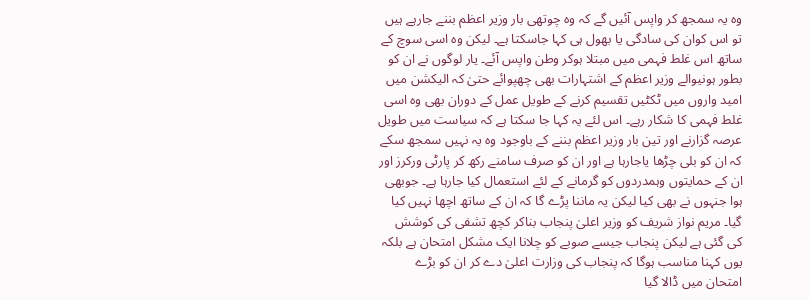وہ یہ سمجھ کر واپس آئیں گے کہ وہ چوتھی بار وزیر اعظم بننے جارہے ہیں تو اس کوان کی سادگی یا بھول ہی کہا جاسکتا ہے۔ لیکن وہ اسی سوچ کے ساتھ اس غلط فہمی میں مبتلا ہوکر وطن واپس آئے۔ یار لوگوں نے ان کو بطور ہونیوالے وزیر اعظم کے اشتہارات بھی چھپوائے حتیٰ کہ الیکشن میں امید واروں میں ٹکٹیں تقسیم کرنے کے طویل عمل کے دوران بھی وہ اسی غلط فہمی کا شکار رہے۔ اس لئے یہ کہا جا سکتا ہے کہ سیاست میں طویل عرصہ گزارنے اور تین بار وزیر اعظم بننے کے باوجود وہ یہ نہیں سمجھ سکے کہ ان کو بلی چڑھا یاجارہا ہے اور ان کو صرف سامنے رکھ کر پارٹی ورکرز اور ان کے حمایتوں وہمدردوں کو گرمانے کے لئے استعمال کیا جارہا ہے۔ جوبھی ہوا جنہوں نے بھی کیا لیکن یہ ماننا پڑے گا کہ ان کے ساتھ اچھا نہیں کیا گیا۔ مریم نواز شریف کو وزیر اعلیٰ پنجاب بناکر کچھ تشفی کی کوشش کی گئی ہے لیکن پنجاب جیسے صوبے کو چلانا ایک مشکل امتحان ہے بلکہ یوں کہنا مناسب ہوگا کہ پنجاب کی وزارت اعلیٰ دے کر ان کو بڑے امتحان میں ڈالا گیا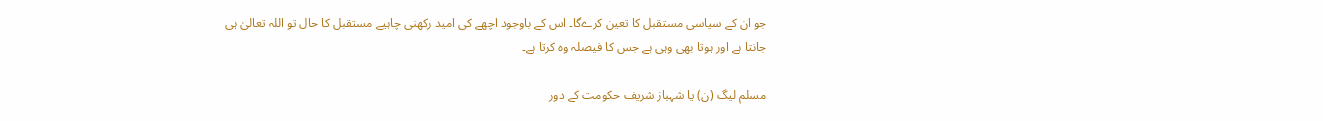جو ان کے سیاسی مستقبل کا تعین کرےگا۔ اس کے باوجود اچھے کی امید رکھنی چاہیے مستقبل کا حال تو اللہ تعالیٰ ہی جانتا ہے اور ہوتا بھی وہی ہے جس کا فیصلہ وہ کرتا ہے۔

مسلم لیگ (ن) یا شہباز شریف حکومت کے دور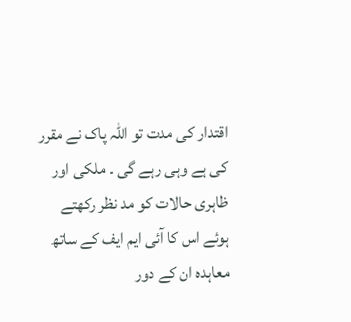اقتدار کی مدت تو اللہ پاک نے مقرر کی ہے وہی رہے گی ۔ ملکی اور ظاہری حالات کو مد نظر رکھتے ہوئے اس کا آئی ایم ایف کے ساتھ معاہدہ ان کے دور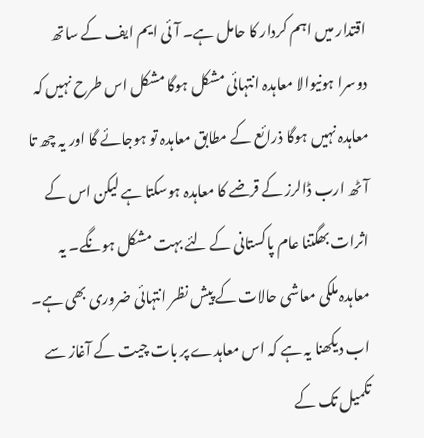اقتدار میں اہم کردار کا حامل ہے۔ آئی ایم ایف کے ساتھ دوسرا ہونیوالا معاہدہ انتہائی مشکل ہوگا مشکل اس طرح نہیں کہ معاہدہ نہیں ہوگا ذرائع کے مطابق معاہدہ تو ہوجائے گا اور یہ چھ تا آٹھ ارب ڈالرز کے قرضے کا معاہدہ ہوسکتا ہے لیکن اس کے اثرات بھگتنا عام پاکستانی کے لئے بہت مشکل ہونگے۔ یہ معاہدہ ملکی معاشی حالات کے پیش نظر انتہائی ضروری بھی ہے۔ اب دیکھنا یہ ہے کہ اس معاہدے پر بات چیت کے آغاز سے تکمیل تک کے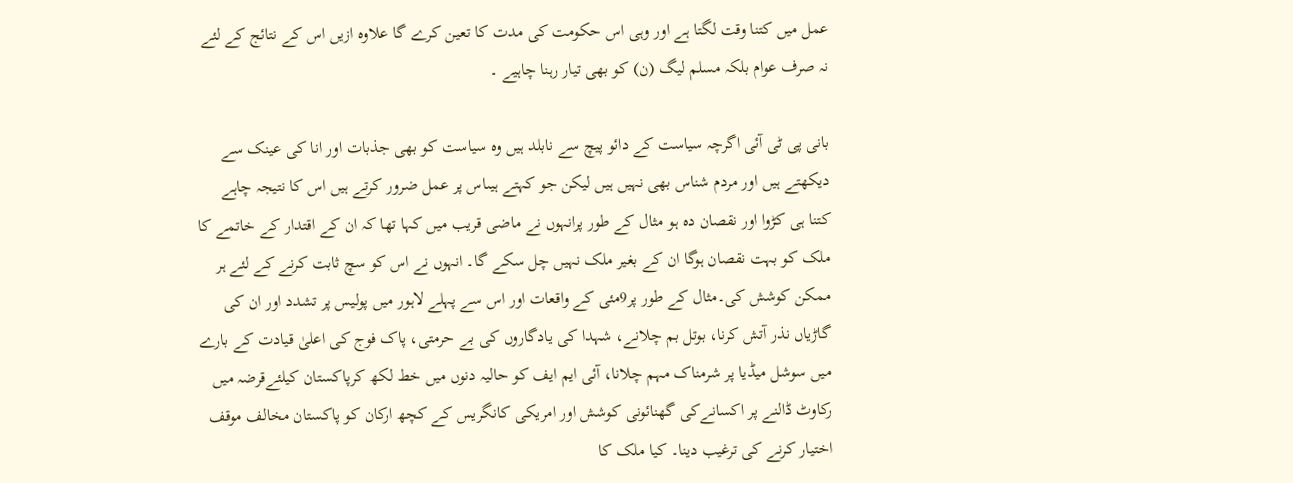عمل میں کتنا وقت لگتا ہے اور وہی اس حکومت کی مدت کا تعین کرے گا علاوہ ازیں اس کے نتائج کے لئے نہ صرف عوام بلکہ مسلم لیگ (ن) کو بھی تیار رہنا چاہیے ۔

بانی پی ٹی آئی اگرچہ سیاست کے دائو پیچ سے نابلد ہیں وہ سیاست کو بھی جذبات اور انا کی عینک سے دیکھتے ہیں اور مردم شناس بھی نہیں ہیں لیکن جو کہتے ہیںاس پر عمل ضرور کرتے ہیں اس کا نتیجہ چاہے کتنا ہی کڑوا اور نقصان دہ ہو مثال کے طور پرانہوں نے ماضی قریب میں کہا تھا کہ ان کے اقتدار کے خاتمے کا ملک کو بہت نقصان ہوگا ان کے بغیر ملک نہیں چل سکے گا۔ انہوں نے اس کو سچ ثابت کرنے کے لئے ہر ممکن کوشش کی۔مثال کے طور پر9مئی کے واقعات اور اس سے پہلے لاہور میں پولیس پر تشدد اور ان کی گاڑیاں نذر آتش کرنا، بوتل بم چلانے، شہدا کی یادگاروں کی بے حرمتی، پاک فوج کی اعلیٰ قیادت کے بارے میں سوشل میڈیا پر شرمناک مہم چلانا، آئی ایم ایف کو حالیہ دنوں میں خط لکھ کرپاکستان کیلئےقرضہ میں رکاوٹ ڈالنے پر اکسانےکی گھنائونی کوشش اور امریکی کانگریس کے کچھ ارکان کو پاکستان مخالف موقف اختیار کرنے کی ترغیب دینا۔ کیا ملک کا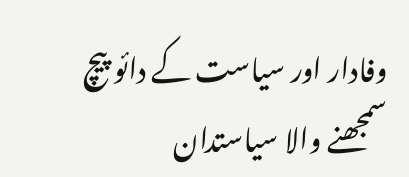وفادار اور سیاست کے دائو پیچ سمجھنے والا سیاستدان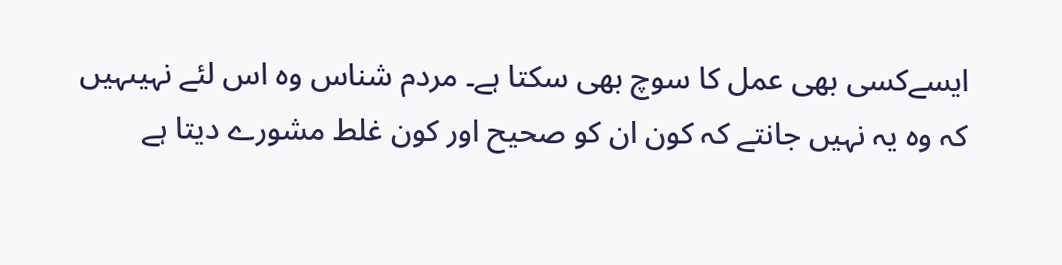ایسےکسی بھی عمل کا سوچ بھی سکتا ہے۔ مردم شناس وہ اس لئے نہیںہیں کہ وہ یہ نہیں جانتے کہ کون ان کو صحیح اور کون غلط مشورے دیتا ہے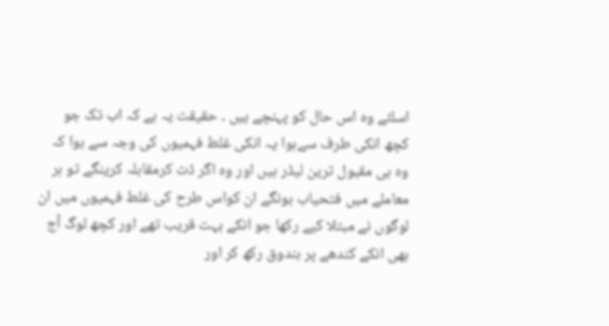اسلئے وہ اس حال کو پہنچے ہیں ۔ حقیقت یہ ہے کہ اب تک جو کچھ انکی طرف سےہوا یہ انکی غلط فہمیوں کی وجہ سے ہوا کہ وہ ہی مقبول ترین لیڈر ہیں اور وہ اگر ڈٹ کرمقابلہ کرینگے تو ہر معاملے میں فتحیاب ہونگے ان کواس طرح کی غلط فہمیوں میں ان لوگوں نے مبتلا کیے رکھا جو انکے بہت قریب تھے اور کچھ لوگ آج بھی انکے کندھے پر بندوق رکھ کر اور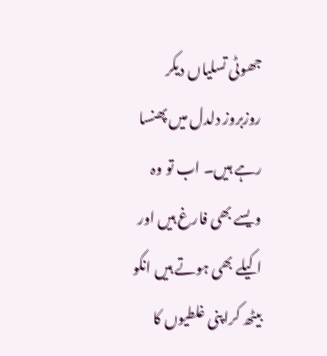جھوٹی تسلیاں دیکر روزبروز دلدل میں پھنسا رہے ہیں۔ اب تو وہ ویسے بھی فارغ ہیں اور اکیلے بھی ہوتے ہیں انکو بیٹھ کراپنی غلطیوں کا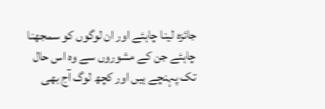جائزہ لینا چاہئے اور ان لوگوں کو سمجھنا چاہئے جن کے مشوروں سے وہ اس حال تک پہنچے ہیں اور کچھ لوگ آج بھی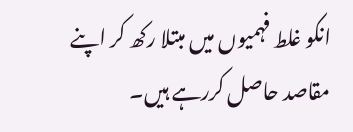انکو غلط فہمیوں میں مبتلا رکھ کر اپنے مقاصد حاصل کررہے ہیں۔